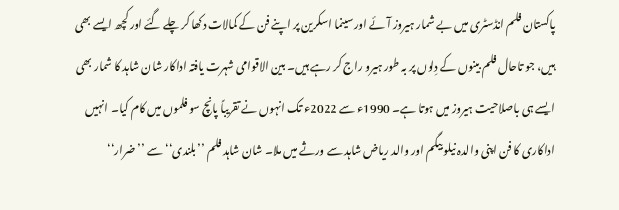پاکستان فلم انڈسٹری میں بے شمار ہیروز آئے اور سینما اسکرین پر اپنے فن کے کمالات دکھا کر چلے گئے اور کچھ ایسے بھی ہیں، جو تاحال فلم بینوں کے دِلوں پر بہ طور ہیرو راج کر رہے ہیں۔ بین الاقوامی شہرت یافتہ اداکار شان شاہد کا شمار بھی ایسے ہی باصلاحیت ہیروز میں ہوتا ہے۔ 1990ء سے 2022ء تک انہوں نے تقریباً پانچ سو فلموں میں کام کیا۔ انہیں اداکاری کا فن اپنی والدہ نیلو بیگم اور والد ریاض شاہد سے ورثے میں ملا۔ شان شاہد فلم ’’بلندی‘‘ سے ’’ضرار‘‘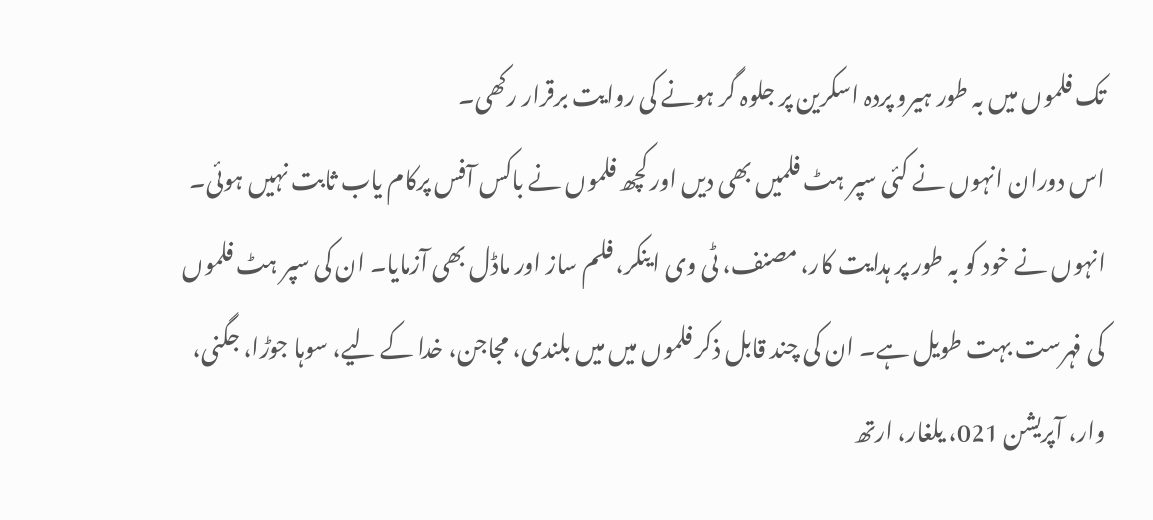تک فلموں میں بہ طور ہیرو پردہ اسکرین پر جلوہ گر ہونے کی روایت برقرار رکھی۔
اس دوران انہوں نے کئی سپر ہٹ فلمیں بھی دیں اور کچھ فلموں نے باکس آفس پرکام یاب ثابت نہیں ہوئی۔ انہوں نے خود کو بہ طور پر ہدایت کار، مصنف، ٹی وی اینکر، فلم ساز اور ماڈل بھی آزمایا۔ ان کی سپر ہٹ فلموں کی فہرست بہت طویل ہے۔ ان کی چند قابل ذکر فلموں میں میں بلندی، مجاجن، خدا کے لیے، سوہا جوڑا، جگنی، وار، آپریشن 021، یلغار، ارتھ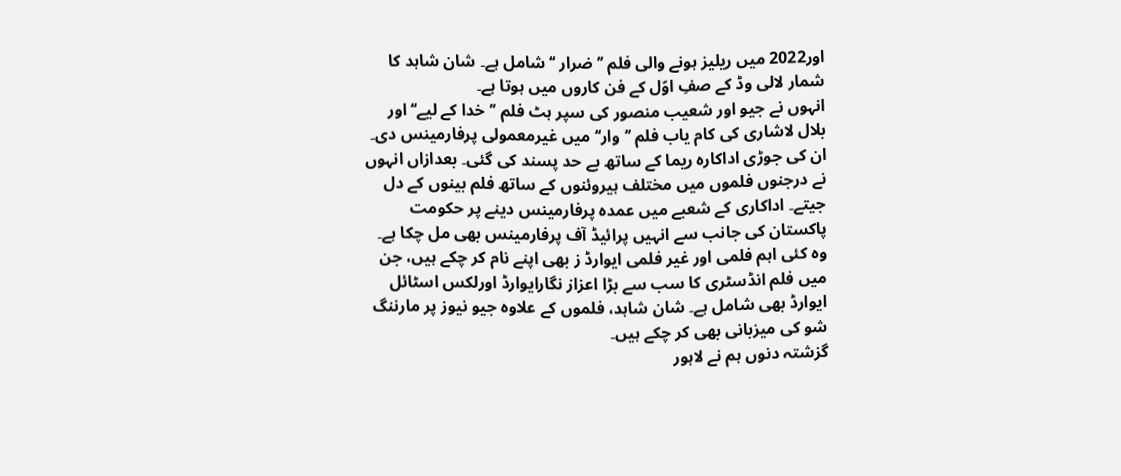اور2022 میں ریلیز ہونے والی فلم ’’ضرار ‘‘ شامل ہے۔ شان شاہد کا شمار لالی وڈ کے صفِ اوّل کے فن کاروں میں ہوتا ہے۔
انہوں نے جیو اور شعیب منصور کی سپر ہٹ فلم ’’خدا کے لیے‘‘ اور بلال لاشاری کی کام یاب فلم ’’وار‘‘ میں غیرمعمولی پرفارمینس دی۔ ان کی جوڑی اداکارہ ریما کے ساتھ بے حد پسند کی گئی۔ بعدازاں انہوں نے درجنوں فلموں میں مختلف ہیروئنوں کے ساتھ فلم بینوں کے دل جیتے۔ اداکاری کے شعبے میں عمدہ پرفارمینس دینے پر حکومت پاکستان کی جانب سے انہیں پرائیڈ آف پرفارمینس بھی مل چکا ہے۔ وہ کئی اہم فلمی اور غیر فلمی ایوارڈ ز بھی اپنے نام کر چکے ہیں، جن میں فلم انڈسٹری کا سب سے بڑا اعزاز نگارایوارڈ اورلکس اسٹائل ایوارڈ بھی شامل ہے۔ شان شاہد، فلموں کے علاوہ جیو نیوز پر مارننگ شو کی میزبانی بھی کر چکے ہیں۔
گزشتہ دنوں ہم نے لاہور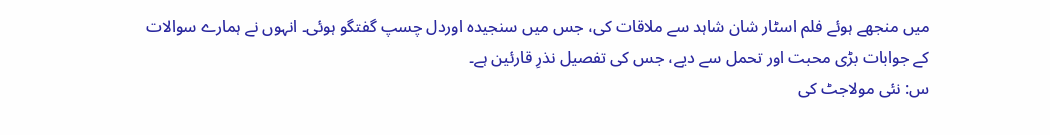میں منجھے ہوئے فلم اسٹار شان شاہد سے ملاقات کی، جس میں سنجیدہ اوردل چسپ گفتگو ہوئی۔ انہوں نے ہمارے سوالات کے جوابات بڑی محبت اور تحمل سے دیے، جس کی تفصیل نذرِ قارئین ہے۔
س: نئی مولاجٹ کی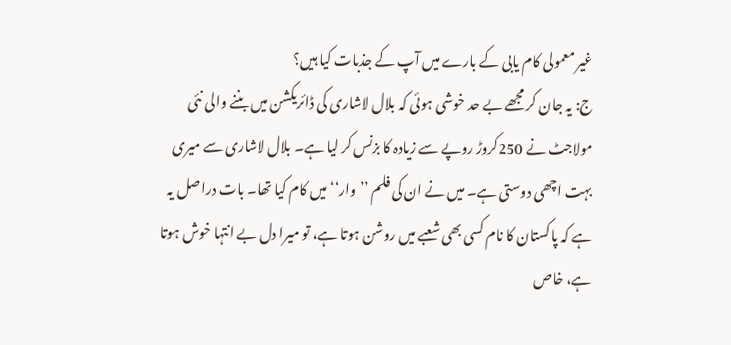غیر معمولی کام یابی کے بارے میں آپ کے جذبات کیا ہیں؟
ج: یہ جان کر مجھے بے حد خوشی ہوئی کہ بلال لاشاری کی ڈائریکشن میں بننے والی نئی مولاجٹ نے 250کروڑ روپے سے زیادہ کا بزنس کر لیا ہے۔ بلال لاشاری سے میری بہت اچھی دوستی ہے۔ میں نے ان کی فلم ’’وار‘‘ میں کام کیا تھا۔ بات دراصل یہ ہے کہ پاکستان کا نام کسی بھی شعبے میں روشن ہوتا ہے، تو میرا دل بے انتہا خوش ہوتا ہے، خاص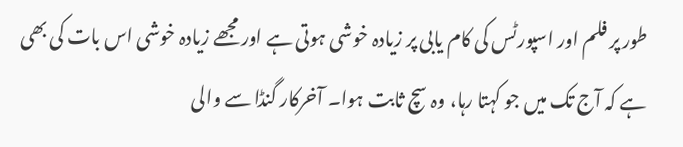طور پر فلم اور اسپورٹس کی کام یابی پر زیادہ خوشی ہوتی ہے اور مجھے زیادہ خوشی اس بات کی بھی ہے کہ آج تک میں جو کہتا رہا، وہ سچ ثابت ہوا۔ آخرکار گنڈا سے والی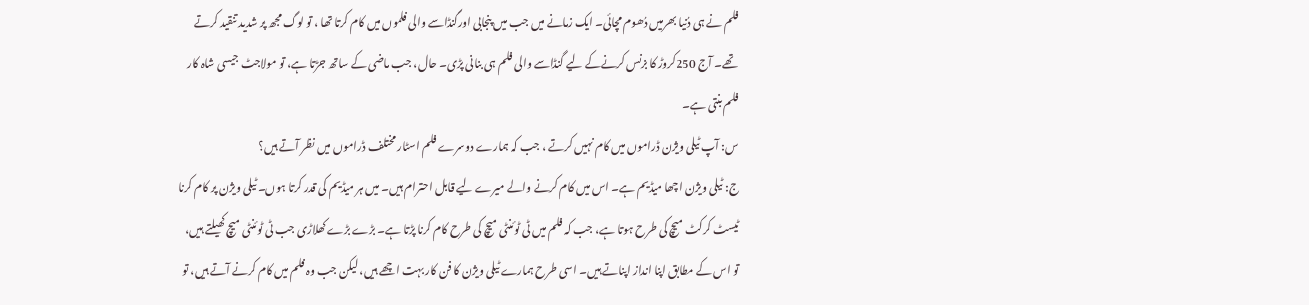فلم نے ہی دُنیا بھرمیں دُھوم مچائی۔ ایک زمانے میں جب میں پنجابی اورگنڈاسے والی فلموں میں کام کرتا تھا ، تو لوگ مجھ پر شدید تنقید کرتے تھے۔ آج 250کروڑ کا بزنس کرنےکے لیے گنڈاسے والی فلم ہی بنانی پڑی۔ حال، جب ماضی کے ساتھ جڑتا ہے، تو مولاجٹ جیسی شاہ کار فلم بنتی ہے۔
س: آپ ٹیلی ویژن ڈراموں میں کام نہیں کرتے ، جب کہ ہمارے دوسرے فلم اسٹار مختلف ڈراموں میں نظر آتے ہیں؟
ج: ٹیلی ویژن اچھا میڈیم ہے۔ اس میں کام کرنے والے میرے لیے قابل احترام ہیں۔ میں ہر میڈیم کی قدر کرتا ہوں۔ ٹیلی ویژن پر کام کرنا ٹیسٹ کرکٹ میچ کی طرح ہوتا ہے، جب کہ فلم میں ٹی ٹوئنٹی میچ کی طرح کام کرنا پڑتا ہے۔ بڑے بڑے کھلاڑی جب ٹی ٹوئنٹی میچ کھیلتے ہیں، تو اس کے مطابق اپنا انداز اپناتے ہیں۔ اسی طرح ہمارے ٹیلی ویژن کا فن کار بہت اچھے ہیں، لیکن جب وہ فلم میں کام کرنے آتے ہیں، تو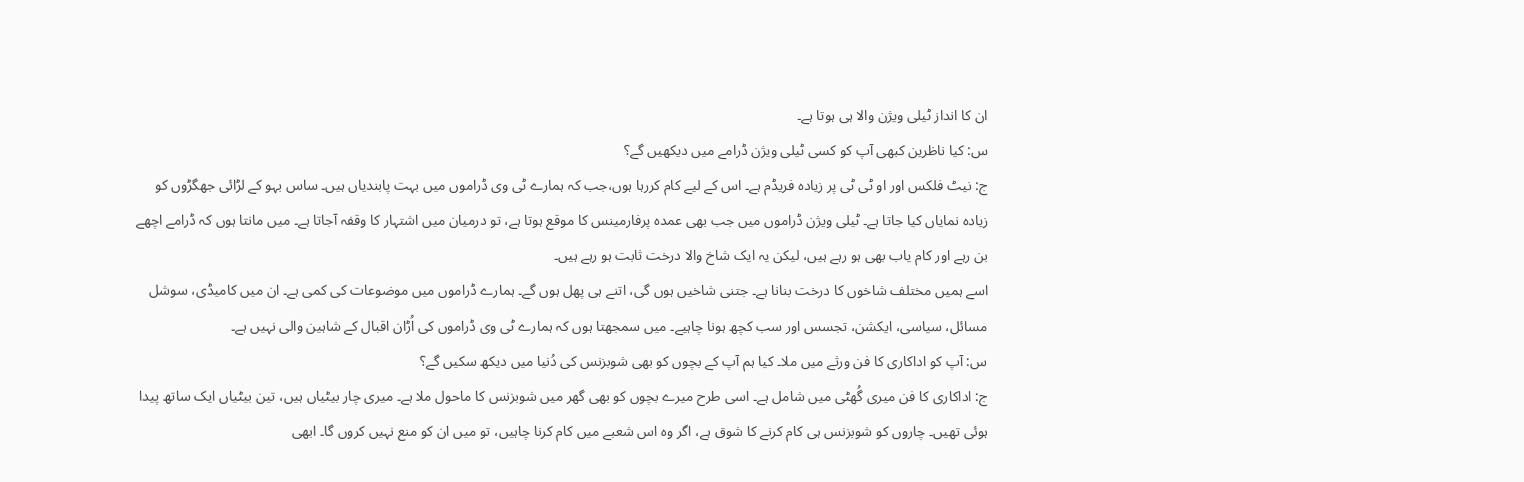ان کا انداز ٹیلی ویژن والا ہی ہوتا ہے۔
س: کیا ناظرین کبھی آپ کو کسی ٹیلی ویژن ڈرامے میں دیکھیں گے؟
ج: نیٹ فلکس اور او ٹی ٹی پر زیادہ فریڈم ہے۔ اس کے لیے کام کررہا ہوں،جب کہ ہمارے ٹی وی ڈراموں میں بہت پابندیاں ہیں۔ ساس بہو کے لڑائی جھگڑوں کو زیادہ نمایاں کیا جاتا ہے۔ ٹیلی ویژن ڈراموں میں جب بھی عمدہ پرفارمینس کا موقع ہوتا ہے، تو درمیان میں اشتہار کا وقفہ آجاتا ہے۔ میں مانتا ہوں کہ ڈرامے اچھے بن رہے اور کام یاب بھی ہو رہے ہیں، لیکن یہ ایک شاخ والا درخت ثابت ہو رہے ہیں۔
اسے ہمیں مختلف شاخوں کا درخت بنانا ہے۔ جتنی شاخیں ہوں گی، اتنے ہی پھل ہوں گے۔ ہمارے ڈراموں میں موضوعات کی کمی ہے۔ ان میں کامیڈی، سوشل مسائل، سیاسی، ایکشن، تجسس اور سب کچھ ہونا چاہیے۔ میں سمجھتا ہوں کہ ہمارے ٹی وی ڈراموں کی اُڑان اقبال کے شاہین والی نہیں ہے۔
س: آپ کو اداکاری کا فن ورثے میں ملا۔ کیا ہم آپ کے بچوں کو بھی شوبزنس کی دُنیا میں دیکھ سکیں گے؟
ج: اداکاری کا فن میری گُھٹی میں شامل ہے۔ اسی طرح میرے بچوں کو بھی گھر میں شوبزنس کا ماحول ملا ہے۔ میری چار بیٹیاں ہیں، تین بیٹیاں ایک ساتھ پیدا ہوئی تھیں۔ چاروں کو شوبزنس ہی کام کرنے کا شوق ہے، اگر وہ اس شعبے میں کام کرنا چاہیں، تو میں ان کو منع نہیں کروں گا۔ ابھی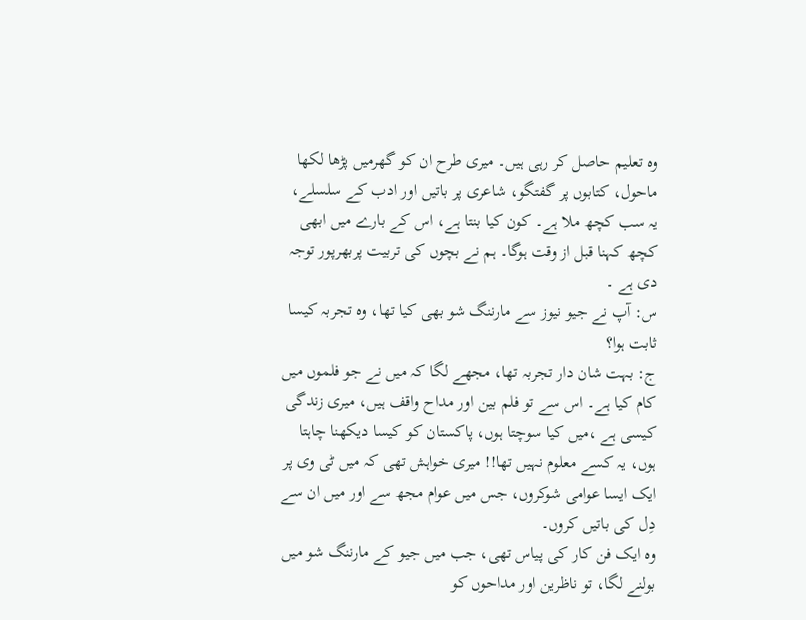وہ تعلیم حاصل کر رہی ہیں۔ میری طرح ان کو گھرمیں پڑھا لکھا ماحول، کتابوں پر گفتگو، شاعری پر باتیں اور ادب کے سلسلے، یہ سب کچھ ملا ہے۔ کون کیا بنتا ہے، اس کے بارے میں ابھی کچھ کہنا قبل از وقت ہوگا۔ ہم نے بچوں کی تربیت پربھرپور توجہ دی ہے ۔
س: آپ نے جیو نیوز سے مارننگ شو بھی کیا تھا، وہ تجربہ کیسا ثابت ہوا؟
ج: بہت شان دار تجربہ تھا، مجھے لگا کہ میں نے جو فلموں میں کام کیا ہے۔ اس سے تو فلم بین اور مداح واقف ہیں، میری زندگی کیسی ہے ،میں کیا سوچتا ہوں، پاکستان کو کیسا دیکھنا چاہتا ہوں، یہ کسے معلوم نہیں تھا!! میری خواہش تھی کہ میں ٹی وی پر ایک ایسا عوامی شوکروں، جس میں عوام مجھ سے اور میں ان سے دِل کی باتیں کروں۔
وہ ایک فن کار کی پیاس تھی، جب میں جیو کے مارننگ شو میں بولنے لگا، تو ناظرین اور مداحوں کو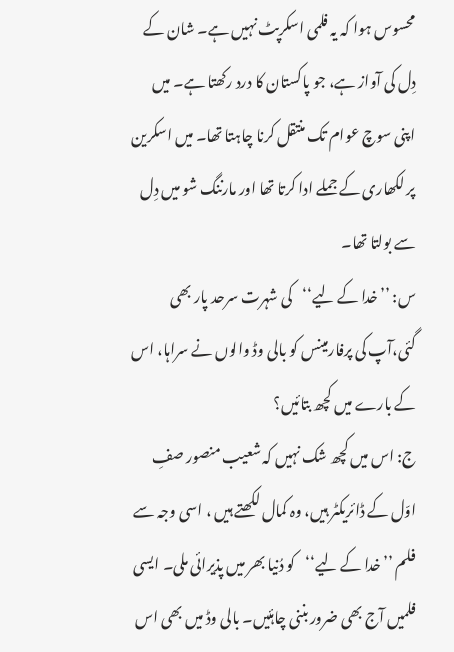محسوس ہوا کہ یہ فلمی اسکرپٹ نہیں ہے۔ شان کے دِل کی آواز ہے، جو پاکستان کا درد رکھتا ہے۔ میں اپنی سوچ عوام تک منتقل کرنا چاہتا تھا۔ میں اسکرین پر لکھاری کے جملے ادا کرتا تھا اور مارننگ شو میں دِل سے بولتا تھا۔
س: ’’خدا کے لیے‘‘کی شہرت سرحد پار بھی گئی،آپ کی پرفارمینس کو بالی وڈ والوں نے سراہا، اس کے بارے میں کچھ بتائیں؟
ج: اس میں کچھ شک نہیں کہ شعیب منصور صفِ اوّل کے ڈائریکٹر ہیں، وہ کمال لکھتے ہیں ، اسی وجہ سے فلم ’’خدا کے لیے‘‘کو دُنیا بھر میں پذیرائی ملی۔ ایسی فلمیں آج بھی ضرور بننی چاہئیں۔ بالی وڈ میں بھی اس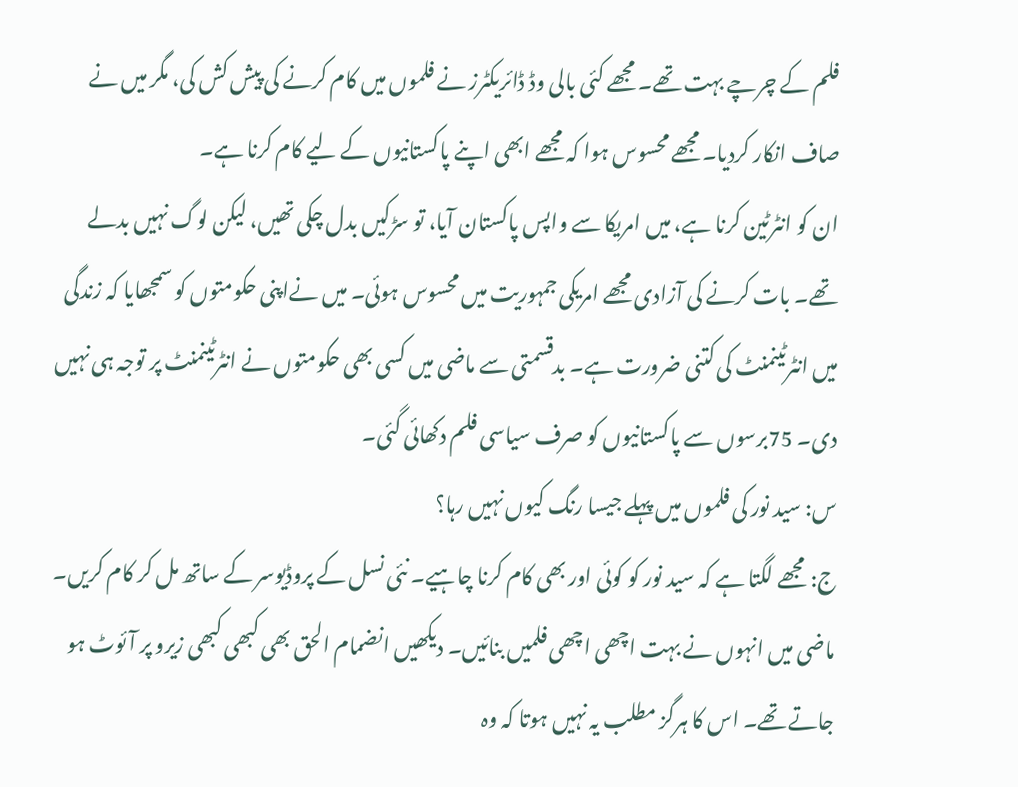فلم کے چرچے بہت تھے۔ مجھے کئی بالی وڈ ڈائریکٹرز نے فلموں میں کام کرنے کی پیش کش کی، مگر میں نے صاف انکار کردیا۔ مجھے محسوس ہوا کہ مجھے ابھی اپنے پاکستانیوں کے لیے کام کرنا ہے۔
ان کو انٹرٹین کرنا ہے، میں امریکا سے واپس پاکستان آیا، تو سڑکیں بدل چکی تھیں، لیکن لوگ نہیں بدلے تھے۔ بات کرنے کی آزادی مجھے امریکی جمہوریت میں محسوس ہوئی۔ میں نےاپنی حکومتوں کو سمجھایا کہ زندگی میں انٹرٹینمنٹ کی کتنی ضرورت ہے۔ بدقسمتی سے ماضی میں کسی بھی حکومتوں نے انٹرٹینمنٹ پر توجہ ہی نہیں دی۔ 75برسوں سے پاکستانیوں کو صرف سیاسی فلم دکھائی گئی۔
س: سید نور کی فلموں میں پہلے جیسا رنگ کیوں نہیں رہا؟
ج: مجھے لگتا ہے کہ سید نور کو کوئی اور بھی کام کرنا چاہیے۔ نئی نسل کے پروڈیوسر کے ساتھ مل کر کام کریں۔ ماضی میں انہوں نے بہت اچھی اچھی فلمیں بنائیں۔ دیکھیں انضمام الحق بھی کبھی کبھی زیرو پر آئوٹ ہو جاتے تھے۔ اس کا ہرگز مطلب یہ نہیں ہوتا کہ وہ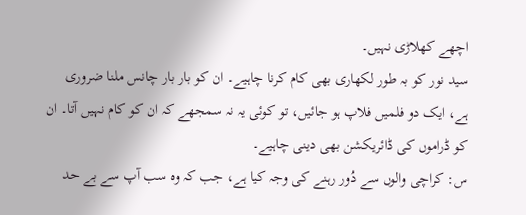اچھے کھلاڑی نہیں۔
سید نور کو بہ طور لکھاری بھی کام کرنا چاہیے۔ ان کو بار بار چانس ملنا ضروری ہے، ایک دو فلمیں فلاپ ہو جائیں، تو کوئی یہ نہ سمجھے کہ ان کو کام نہیں آتا۔ ان کو ڈراموں کی ڈائریکشن بھی دینی چاہیے۔
س: کراچی والوں سے دُور رہنے کی وجہ کیا ہے، جب کہ وہ سب آپ سے بے حد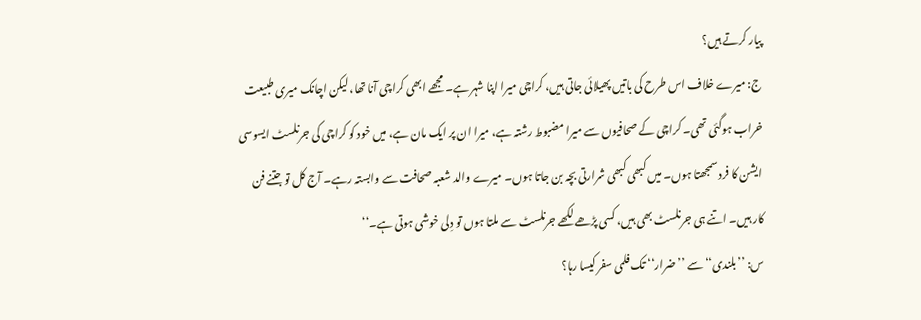پیار کرتے ہیں؟
ج: میرے خلاف اس طرح کی باتیں پھیلائی جاتی ہیں، کراچی میرا اپنا شہر ہے۔ مجھے ابھی کراچی آنا تھا، لیکن اچانک میری طبیعت خراب ہوگئی تھی۔ کراچی کے صحافیوں سے میرا مضبوط رشتہ ہے، میرا ان پر ایک مان ہے، میں خود کو کراچی کی جرنلسٹ ایسوسی ایشن کا فرد سمجھتا ہوں۔ میں کبھی کبھی شرارتی بچہ بن جاتا ہوں۔ میرے والد شعبہ صحافت سے وابستہ رہے۔ آج کل تو جتنے فن کار ہیں۔ اتنے ہی جرنلسٹ بھی ہیں، کسی پڑھے لکھے جرنلسٹ سے ملتا ہوں تو دِلی خوشی ہوتی ہے۔‘‘
س: ’’بلندی‘‘ سے ’’ضرار‘‘ تک فلمی سفر کیسا رہا؟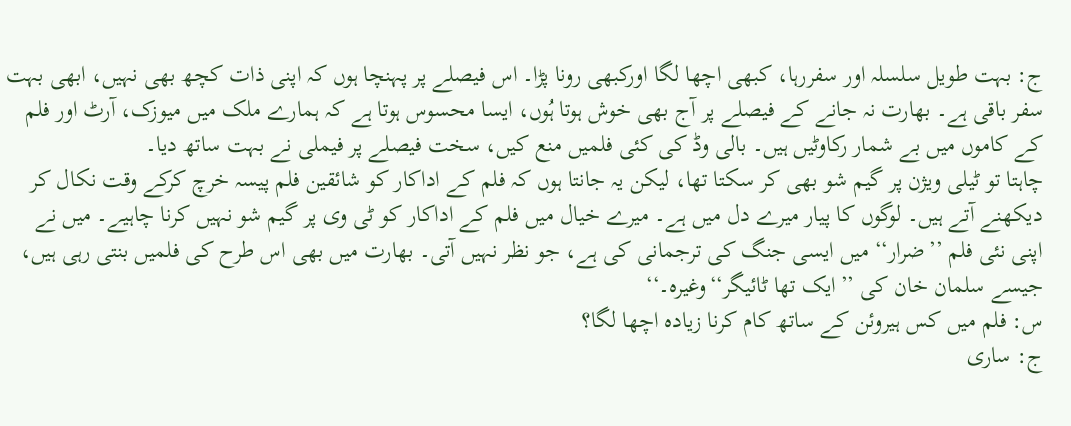ج: بہت طویل سلسلہ اور سفررہا، کبھی اچھا لگا اورکبھی رونا پڑا۔ اس فیصلے پر پہنچا ہوں کہ اپنی ذات کچھ بھی نہیں، ابھی بہت سفر باقی ہے۔ بھارت نہ جانے کے فیصلے پر آج بھی خوش ہوتا ہُوں، ایسا محسوس ہوتا ہے کہ ہمارے ملک میں میوزک، آرٹ اور فلم کے کاموں میں بے شمار رکاوٹیں ہیں۔ بالی وڈ کی کئی فلمیں منع کیں، سخت فیصلے پر فیملی نے بہت ساتھ دیا۔
چاہتا تو ٹیلی ویژن پر گیم شو بھی کر سکتا تھا، لیکن یہ جانتا ہوں کہ فلم کے اداکار کو شائقین فلم پیسہ خرچ کرکے وقت نکال کر دیکھنے آتے ہیں۔ لوگوں کا پیار میرے دل میں ہے۔ میرے خیال میں فلم کے اداکار کو ٹی وی پر گیم شو نہیں کرنا چاہیے۔ میں نے اپنی نئی فلم ’’ضرار‘‘ میں ایسی جنگ کی ترجمانی کی ہے، جو نظر نہیں آتی۔ بھارت میں بھی اس طرح کی فلمیں بنتی رہی ہیں، جیسے سلمان خان کی ’’ایک تھا ٹائیگر‘‘وغیرہ۔‘‘
س: فلم میں کس ہیروئن کے ساتھ کام کرنا زیادہ اچھا لگا؟
ج: ساری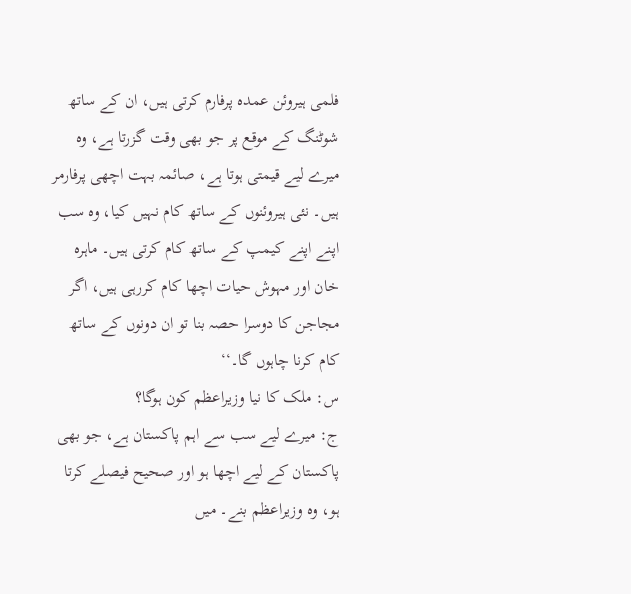فلمی ہیروئن عمدہ پرفارم کرتی ہیں، ان کے ساتھ شوٹنگ کے موقع پر جو بھی وقت گزرتا ہے، وہ میرے لیے قیمتی ہوتا ہے، صائمہ بہت اچھی پرفارمر ہیں۔ نئی ہیروئنوں کے ساتھ کام نہیں کیا، وہ سب اپنے اپنے کیمپ کے ساتھ کام کرتی ہیں۔ ماہرہ خان اور مہوش حیات اچھا کام کررہی ہیں، اگر مجاجن کا دوسرا حصہ بنا تو ان دونوں کے ساتھ کام کرنا چاہوں گا۔‘‘
س: ملک کا نیا وزیراعظم کون ہوگا؟
ج: میرے لیے سب سے اہم پاکستان ہے، جو بھی پاکستان کے لیے اچھا ہو اور صحیح فیصلے کرتا ہو، وہ وزیراعظم بنے۔ میں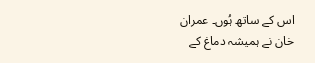اس کے ساتھ ہُوں۔ عمران خان نے ہمیشہ دماغ کے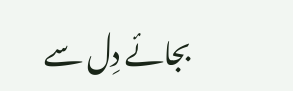بجائے دِل سے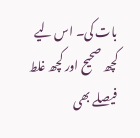بات کی۔ اس لیے کچھ صحیح اور کچھ غلط فیصلے بھی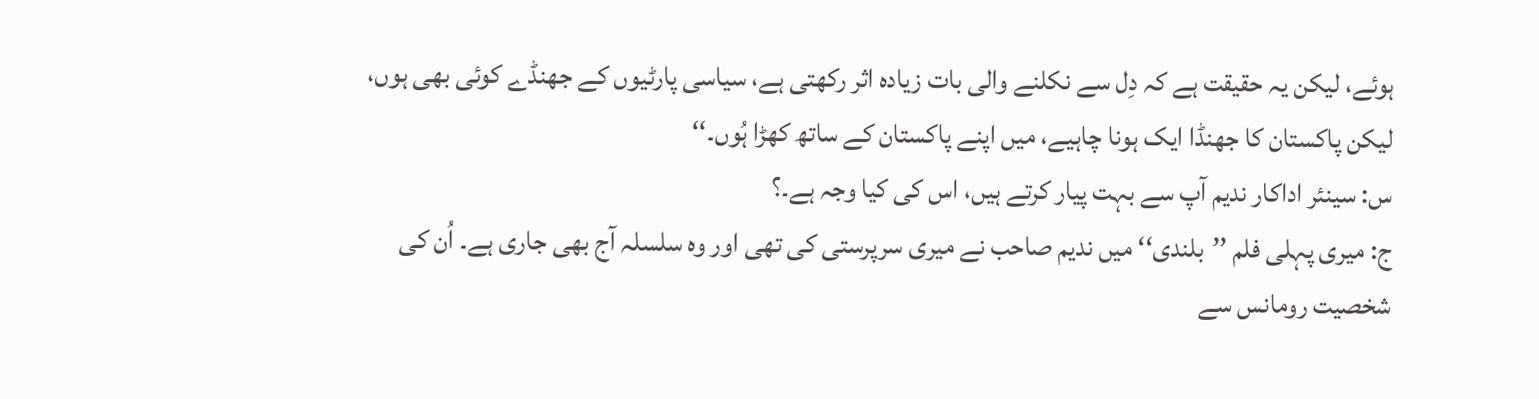ہوئے، لیکن یہ حقیقت ہے کہ دِل سے نکلنے والی بات زیادہ اثر رکھتی ہے، سیاسی پارٹیوں کے جھنڈے کوئی بھی ہوں، لیکن پاکستان کا جھنڈا ایک ہونا چاہیے، میں اپنے پاکستان کے ساتھ کھڑا ہُوں۔‘‘
س: سینئر اداکار ندیم آپ سے بہت پیار کرتے ہیں، اس کی کیا وجہ ہے۔؟
ج: میری پہلی فلم ’’بلندی‘‘ میں ندیم صاحب نے میری سرپرستی کی تھی اور وہ سلسلہ آج بھی جاری ہے۔ اُن کی شخصیت رومانس سے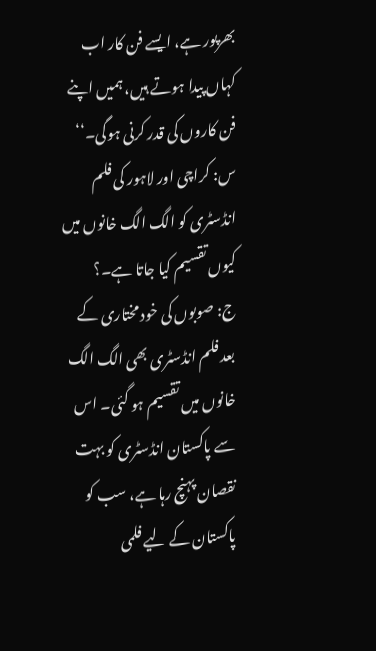بھرپور ہے، ایسے فن کار اب کہاں پیدا ہوتے ہیں، ہمیں اپنے فن کاروں کی قدر کرنی ہوگی۔‘‘
س: کراچی اور لاہور کی فلم انڈسٹری کو الگ الگ خانوں میں کیوں تقسیم کیا جاتا ہے۔؟
ج: صوبوں کی خود مختاری کے بعد فلم انڈسٹری بھی الگ الگ خانوں میں تقسیم ہو گئی۔ اس سے پاکستان انڈسٹری کو بہت نقصان پہنچ رہا ہے، سب کو پاکستان کے لیے فلمی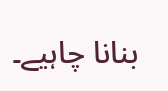بنانا چاہیے۔